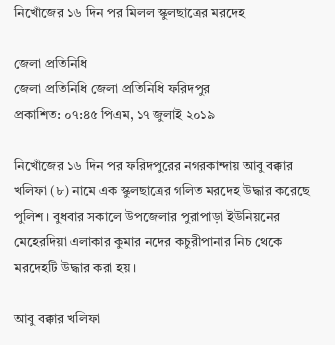নিখোঁজের ১৬ দিন পর মিলল স্কুলছাত্রের মরদেহ

জেলা প্রতিনিধি
জেলা প্রতিনিধি জেলা প্রতিনিধি ফরিদপুর
প্রকাশিত: ০৭:৪৫ পিএম, ১৭ জুলাই ২০১৯

নিখোঁজের ১৬ দিন পর ফরিদপুরের নগরকান্দায় আবু বক্কার খলিফা (৮) নামে এক স্কুলছাত্রের গলিত মরদেহ উদ্ধার করেছে পুলিশ। বুধবার সকালে উপজেলার পুরাপাড়া ইউনিয়নের মেহেরদিয়া এলাকার কুমার নদের কচুরীপানার নিচ থেকে মরদেহটি উদ্ধার করা হয়।

আবু বক্কার খলিফা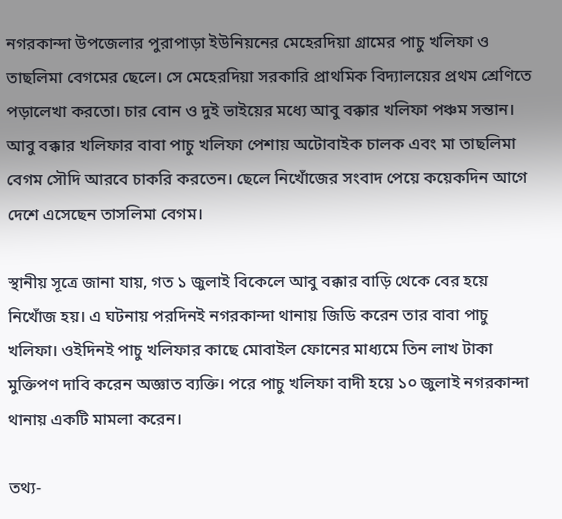নগরকান্দা উপজেলার পুরাপাড়া ইউনিয়নের মেহেরদিয়া গ্রামের পাচু খলিফা ও তাছলিমা বেগমের ছেলে। সে মেহেরদিয়া সরকারি প্রাথমিক বিদ্যালয়ের প্রথম শ্রেণিতে পড়ালেখা করতো। চার বোন ও দুই ভাইয়ের মধ্যে আবু বক্কার খলিফা পঞ্চম সন্তান। আবু বক্কার খলিফার বাবা পাচু খলিফা পেশায় অটোবাইক চালক এবং মা তাছলিমা বেগম সৌদি আরবে চাকরি করতেন। ছেলে নিখোঁজের সংবাদ পেয়ে কয়েকদিন আগে দেশে এসেছেন তাসলিমা বেগম।

স্থানীয় সূত্রে জানা যায়, গত ১ জুলাই বিকেলে আবু বক্কার বাড়ি থেকে বের হয়ে নিখোঁজ হয়। এ ঘটনায় পরদিনই নগরকান্দা থানায় জিডি করেন তার বাবা পাচু খলিফা। ওইদিনই পাচু খলিফার কাছে মোবাইল ফোনের মাধ্যমে তিন লাখ টাকা মুক্তিপণ দাবি করেন অজ্ঞাত ব্যক্তি। পরে পাচু খলিফা বাদী হয়ে ১০ জুলাই নগরকান্দা থানায় একটি মামলা করেন।

তথ্য-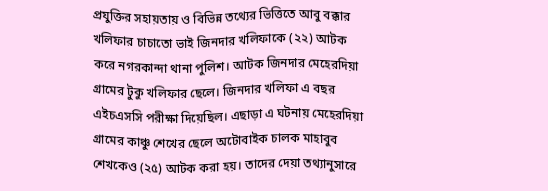প্রযুক্তির সহায়তায় ও বিভিন্ন তথ্যের ভিত্তিতে আবু বক্কার খলিফার চাচাতো ভাই জিনদার খলিফাকে (২২) আটক করে নগরকান্দা থানা পুলিশ। আটক জিনদার মেহেরদিয়া গ্রামের টুকু খলিফার ছেলে। জিনদার খলিফা এ বছর এইচএসসি পরীক্ষা দিয়েছিল। এছাড়া এ ঘটনায় মেহেরদিয়া গ্রামের কাঞ্চু শেখের ছেলে অটোবাইক চালক মাহাবুব শেখকেও (২৫) আটক করা হয়। তাদের দেয়া তথ্যানুসারে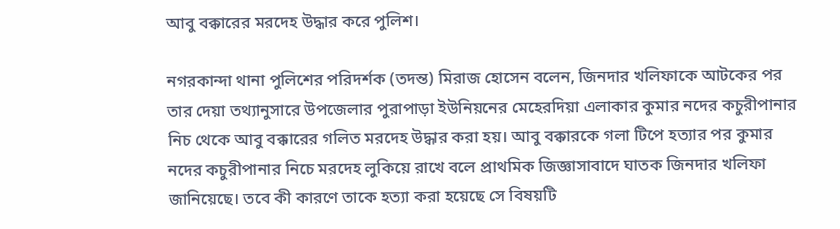আবু বক্কারের মরদেহ উদ্ধার করে পুলিশ।

নগরকান্দা থানা পুলিশের পরিদর্শক (তদন্ত) মিরাজ হোসেন বলেন, জিনদার খলিফাকে আটকের পর তার দেয়া তথ্যানুসারে উপজেলার পুরাপাড়া ইউনিয়নের মেহেরদিয়া এলাকার কুমার নদের কচুরীপানার নিচ থেকে আবু বক্কারের গলিত মরদেহ উদ্ধার করা হয়। আবু বক্কারকে গলা টিপে হত্যার পর কুমার নদের কচুরীপানার নিচে মরদেহ লুকিয়ে রাখে বলে প্রাথমিক জিজ্ঞাসাবাদে ঘাতক জিনদার খলিফা জানিয়েছে। তবে কী কারণে তাকে হত্যা করা হয়েছে সে বিষয়টি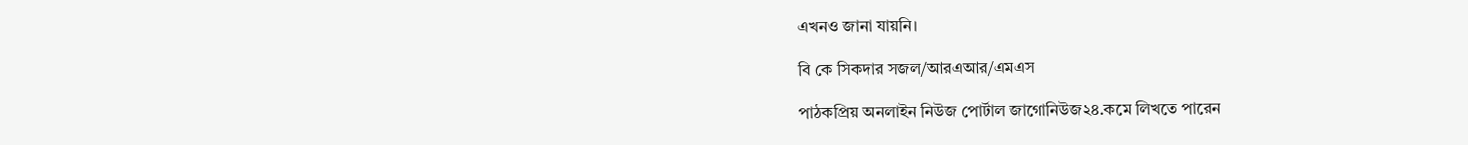এখনও জানা যায়নি।

বি কে সিকদার সজল/আরএআর/এমএস

পাঠকপ্রিয় অনলাইন নিউজ পোর্টাল জাগোনিউজ২৪.কমে লিখতে পারেন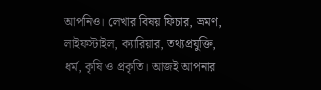আপনিও। লেখার বিষয় ফিচার, ভ্রমণ, লাইফস্টাইল, ক্যারিয়ার, তথ্যপ্রযুক্তি, ধর্ম, কৃষি ও প্রকৃতি। আজই আপনার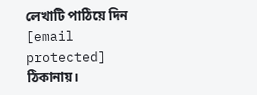লেখাটি পাঠিয়ে দিন [email protected] ঠিকানায়।